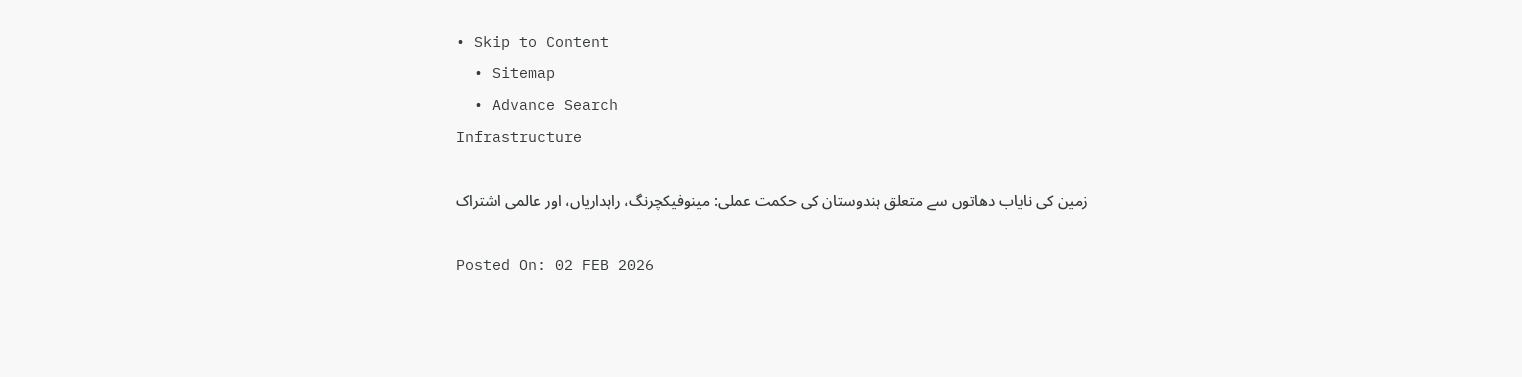• Skip to Content
  • Sitemap
  • Advance Search
Infrastructure

زمین کی نایاب دھاتوں سے متعلق ہندوستان کی حکمت عملی: مینوفیکچرنگ، راہداریاں، اور عالمی اشتراک

Posted On: 02 FEB 2026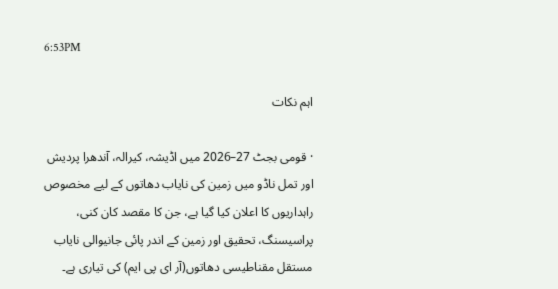6:53PM

اہم نکات

· قومی بجٹ 27–2026 میں اڈیشہ، کیرالہ، آندھرا پردیش اور تمل ناڈو میں زمین کی نایاب دھاتوں کے لیے مخصوص راہداریوں کا اعلان کیا گیا ہے، جن کا مقصد کان کنی، پراسیسنگ، تحقیق اور زمین کے اندر پائی جانیوالی نایاب مستقل مقناطیسی دھاتوں(آر ای پی ایم) کی تیاری ہے۔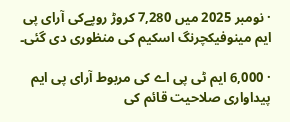· نومبر 2025 میں 7,280 کروڑ روپےکی آرای پی ایم مینوفیکچرنگ اسکیم کی منظوری دی گئی۔

· 6,000 ایم ٹی پی اے کی مربوط آرای پی ایم  پیداواری صلاحیت قائم کی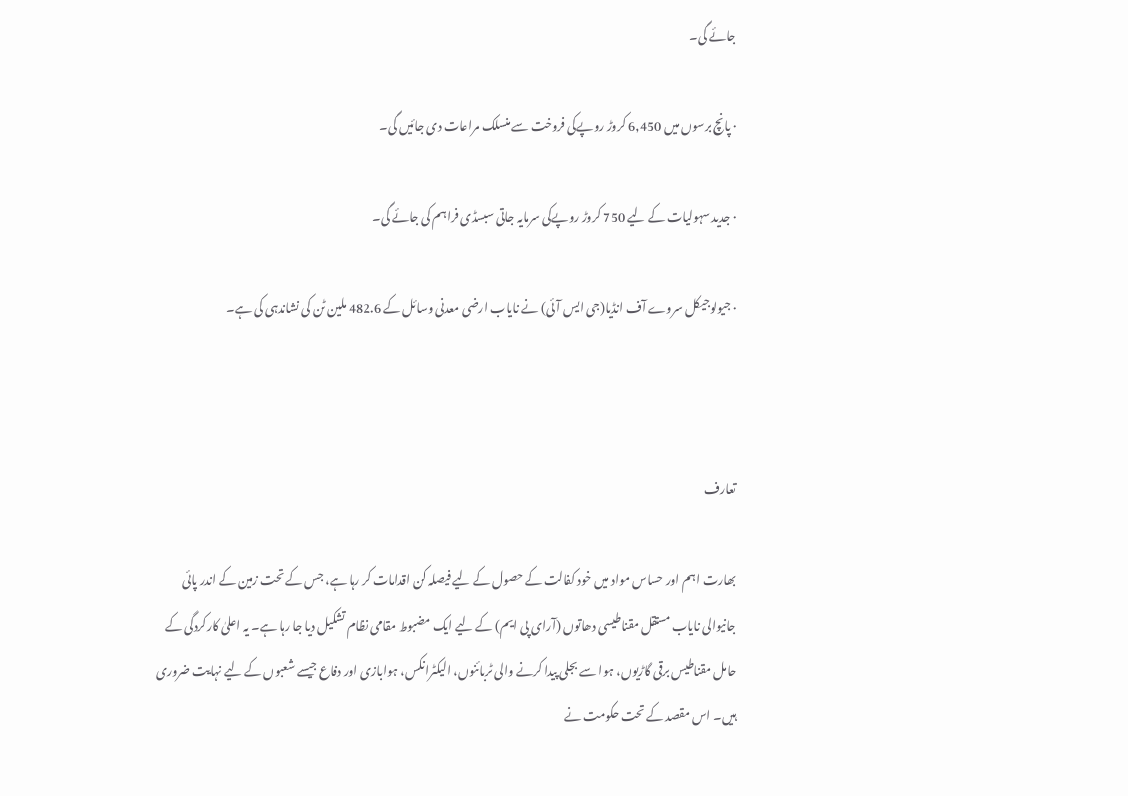جائے گی۔

· پانچ برسوں میں 6,450 کروڑ روپےکی فروخت سے منسلک مراعات دی جائیں گی۔

· جدید سہولیات کے لیے 750 کروڑ روپےکی سرمایہ جاتی سبسڈی فراہم کی جائے گی۔

· جیولوجیکل سروے آف انڈیا(جی ایس آئی) نے نایاب ارضی معدنی وسائل کے 482.6 ملین ٹن کی نشاندہی کی ہے۔



تعارف

بھارت اہم اور حساس مواد میں خود کفالت کے حصول کے لیے فیصلہ کن اقدامات کر رہا ہے، جس کے تحت زمین کے اندر پائی جانیوالی نایاب مستقل مقناطیسی دھاتوں (آرای پی ایم) کے لیے ایک مضبوط مقامی نظام تشکیل دیا جا رہا ہے۔ یہ اعلیٰ کارکردگی کے حامل مقناطیس برقی گاڑیوں، ہوا سے بجلی پیدا کرنے والی ٹربائنوں، الیکٹرانکس، ہوابازی اور دفاع جیسے شعبوں کے لیے نہایت ضروری ہیں۔ اس مقصد کے تحت حکومت نے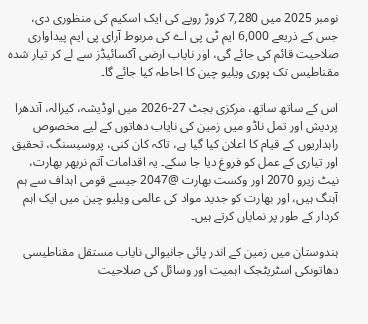نومبر 2025 میں 7,280 کروڑ روپے کی ایک اسکیم کی منظوری دی، جس کے ذریعے 6,000 ایم ٹی پی اے کی مربوط آرای پی ایم پیداواری صلاحیت قائم کی جائے گی، اور نایاب ارضی آکسائیڈز سے لے کر تیار شدہ مقناطیس تک پوری ویلیو چین کا احاطہ کیا جائے گا۔

اس کے ساتھ ساتھ، مرکزی بجٹ 27-2026 میں اوڈیشہ، کیرالہ، آندھرا پردیش اور تمل ناڈو میں زمین کی نایاب دھاتوں کے لیے مخصوص راہداریوں کے قیام کا اعلان کیا گیا ہے، تاکہ کان کنی، پروسیسنگ، تحقیق اور تیاری کے عمل کو فروغ دیا جا سکے۔ یہ اقدامات آتم نربھر بھارت، نیٹ زیرو 2070 اور وکست بھارت @2047 جیسے قومی اہداف سے ہم آہنگ ہیں، اور بھارت کو جدید مواد کی عالمی ویلیو چین میں ایک اہم کردار کے طور پر نمایاں کرتے ہیں۔

ہندوستان میں زمین کے اندر پائی جانیوالی نایاب مستقل مقناطیسی دھاتوںکی اسٹریٹجک اہمیت اور وسائل کی صلاحیت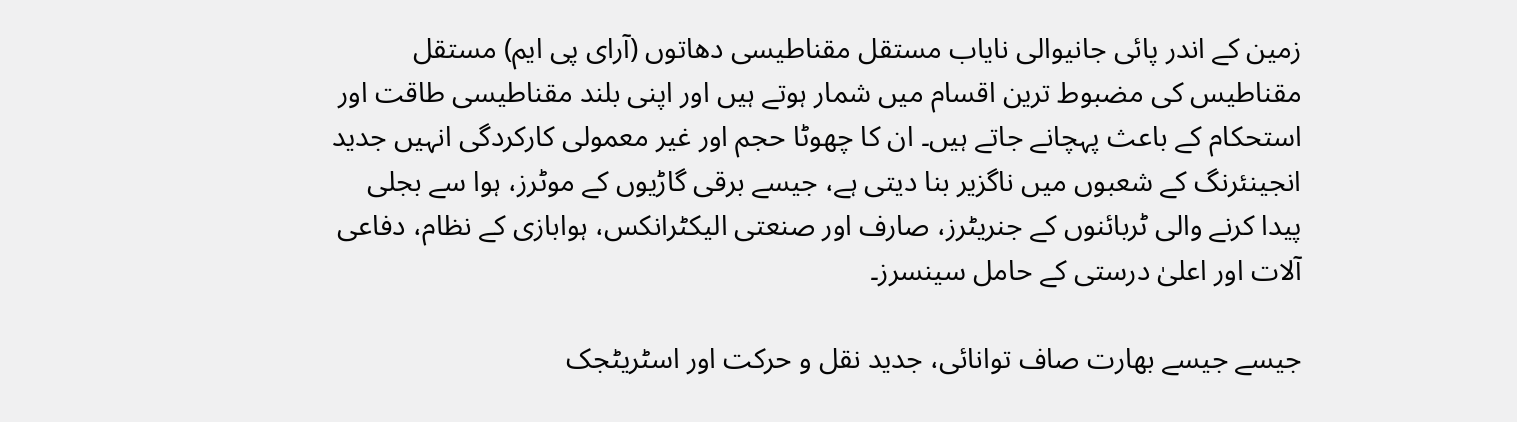زمین کے اندر پائی جانیوالی نایاب مستقل مقناطیسی دھاتوں (آرای پی ایم) مستقل مقناطیس کی مضبوط ترین اقسام میں شمار ہوتے ہیں اور اپنی بلند مقناطیسی طاقت اور استحکام کے باعث پہچانے جاتے ہیں۔ ان کا چھوٹا حجم اور غیر معمولی کارکردگی انہیں جدید انجینئرنگ کے شعبوں میں ناگزیر بنا دیتی ہے، جیسے برقی گاڑیوں کے موٹرز، ہوا سے بجلی پیدا کرنے والی ٹربائنوں کے جنریٹرز، صارف اور صنعتی الیکٹرانکس، ہوابازی کے نظام، دفاعی آلات اور اعلیٰ درستی کے حامل سینسرز۔

جیسے جیسے بھارت صاف توانائی، جدید نقل و حرکت اور اسٹریٹجک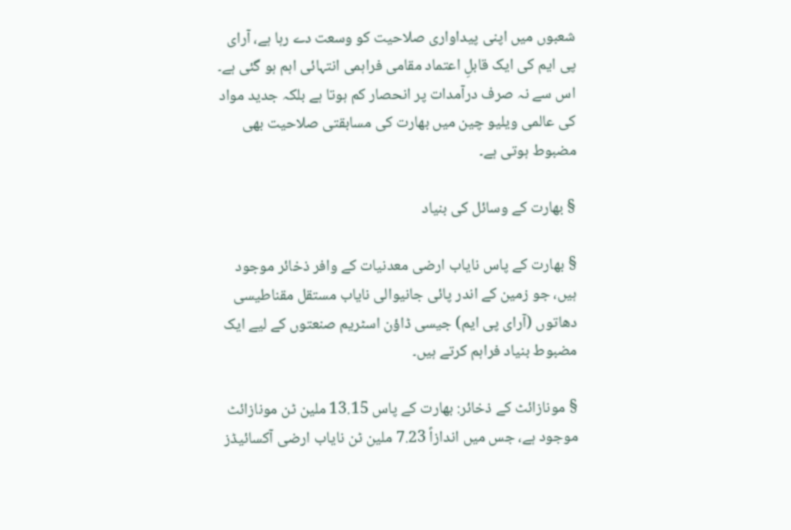شعبوں میں اپنی پیداواری صلاحیت کو وسعت دے رہا ہے، آرای پی ایم کی ایک قابلِ اعتماد مقامی فراہمی انتہائی اہم ہو گئی ہے۔ اس سے نہ صرف درآمدات پر انحصار کم ہوتا ہے بلکہ جدید مواد کی عالمی ویلیو چین میں بھارت کی مسابقتی صلاحیت بھی مضبوط ہوتی ہے۔

§ بھارت کے وسائل کی بنیاد

§ بھارت کے پاس نایاب ارضی معدنیات کے وافر ذخائر موجود ہیں، جو زمین کے اندر پائی جانیوالی نایاب مستقل مقناطیسی دھاتوں (آرای پی ایم) جیسی ڈاؤن اسٹریم صنعتوں کے لیے ایک مضبوط بنیاد فراہم کرتے ہیں۔

§ مونازائٹ کے ذخائر: بھارت کے پاس 13.15 ملین ٹن مونازائٹ موجود ہے، جس میں اندازاً 7.23 ملین ٹن نایاب ارضی آکسائیڈز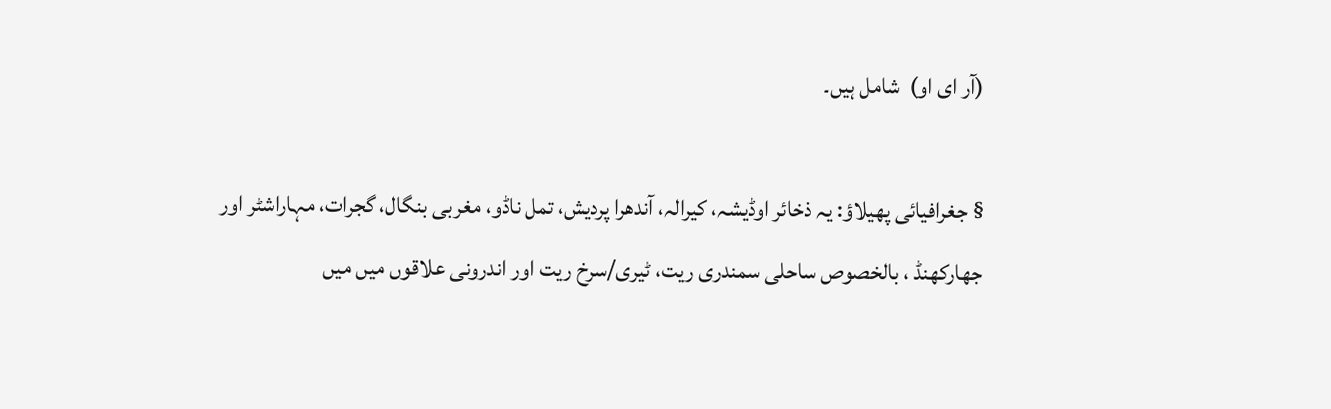(آر ای او)  شامل ہیں۔

§ جغرافیائی پھیلاؤ: یہ ذخائر اوڈیشہ، کیرالہ، آندھرا پردیش، تمل ناڈو، مغربی بنگال، گجرات، مہاراشٹر اور جھارکھنڈ ، بالخصوص ساحلی سمندری ریت، ٹیری/سرخ ریت اور اندرونی علاقوں میں میں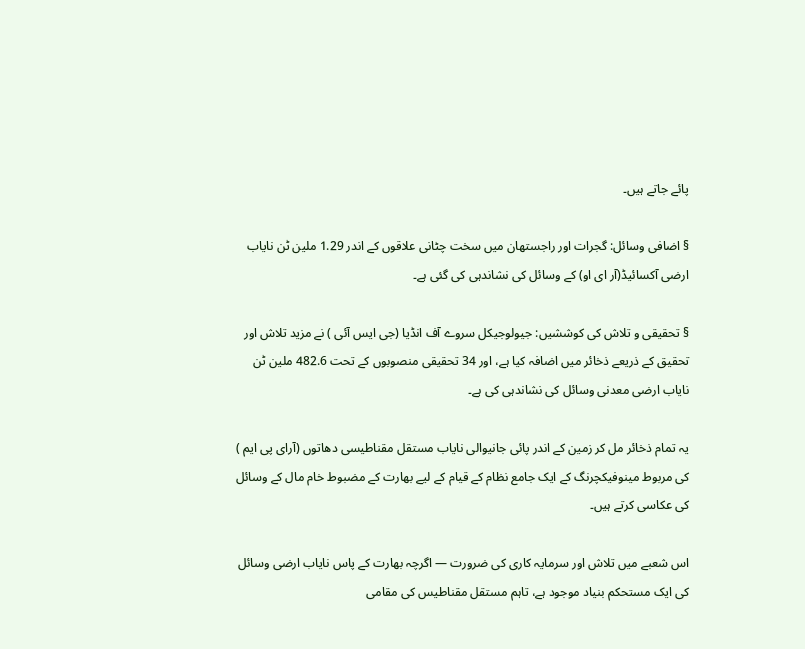پائے جاتے ہیں۔

§ اضافی وسائل: گجرات اور راجستھان میں سخت چٹانی علاقوں کے اندر 1.29 ملین ٹن نایاب ارضی آکسائیڈ(آر ای او) کے وسائل کی نشاندہی کی گئی ہے۔

§ تحقیقی و تلاش کی کوششیں: جیولوجیکل سروے آف انڈیا (جی ایس آئی ) نے مزید تلاش اور تحقیق کے ذریعے ذخائر میں اضافہ کیا ہے، اور 34 تحقیقی منصوبوں کے تحت 482.6 ملین ٹن نایاب ارضی معدنی وسائل کی نشاندہی کی ہے۔

یہ تمام ذخائر مل کر زمین کے اندر پائی جانیوالی نایاب مستقل مقناطیسی دھاتوں (آرای پی ایم ) کی مربوط مینوفیکچرنگ کے ایک جامع نظام کے قیام کے لیے بھارت کے مضبوط خام مال کے وسائل کی عکاسی کرتے ہیں۔

اس شعبے میں تلاش اور سرمایہ کاری کی ضرورت — اگرچہ بھارت کے پاس نایاب ارضی وسائل کی ایک مستحکم بنیاد موجود ہے، تاہم مستقل مقناطیس کی مقامی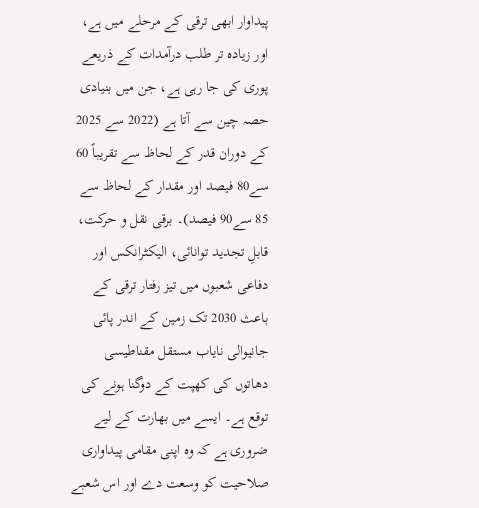پیداوار ابھی ترقی کے مرحلے میں ہے، اور زیادہ تر طلب درآمدات کے ذریعے پوری کی جا رہی ہے، جن میں بنیادی حصہ چین سے آتا ہے (2022 سے 2025 کے دوران قدر کے لحاظ سے تقریباً 60 سے80 فیصد اور مقدار کے لحاظ سے 85 سے90 فیصد)۔ برقی نقل و حرکت، قابلِ تجدید توانائی، الیکٹرانکس اور دفاعی شعبوں میں تیز رفتار ترقی کے باعث 2030 تک زمین کے اندر پائی جانیوالی نایاب مستقل مقناطیسی دھاتوں کی کھپت کے دوگنا ہونے کی توقع ہے۔ ایسے میں بھارت کے لیے ضروری ہے کہ وہ اپنی مقامی پیداواری صلاحیت کو وسعت دے اور اس شعبے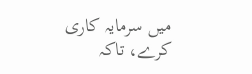میں سرمایہ کاری کرے، تاکہ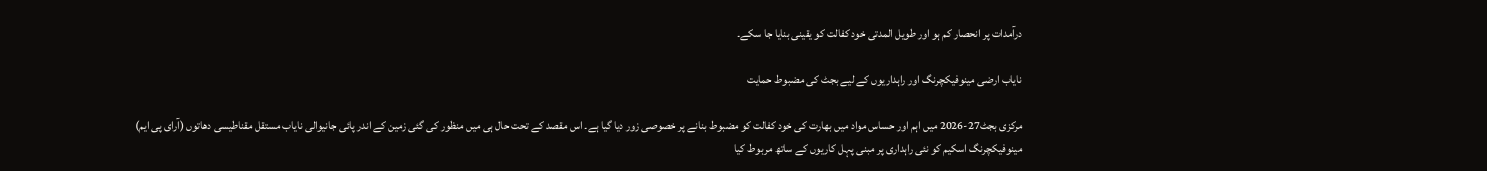درآمدات پر انحصار کم ہو اور طویل المدتی خود کفالت کو یقینی بنایا جا سکے۔

نایاب ارضی مینوفیکچرنگ اور راہداریوں کے لیے بجٹ کی مضبوط حمایت

مرکزی بجٹ27-2026 میں اہم اور حساس مواد میں بھارت کی خود کفالت کو مضبوط بنانے پر خصوصی زور دیا گیا ہے۔ اس مقصد کے تحت حال ہی میں منظور کی گئی زمین کے اندر پائی جانیوالی نایاب مستقل مقناطیسی دھاتوں (آرای پی ایم) مینوفیکچرنگ اسکیم کو نئی راہداری پر مبنی پہل کاریوں کے ساتھ مربوط کیا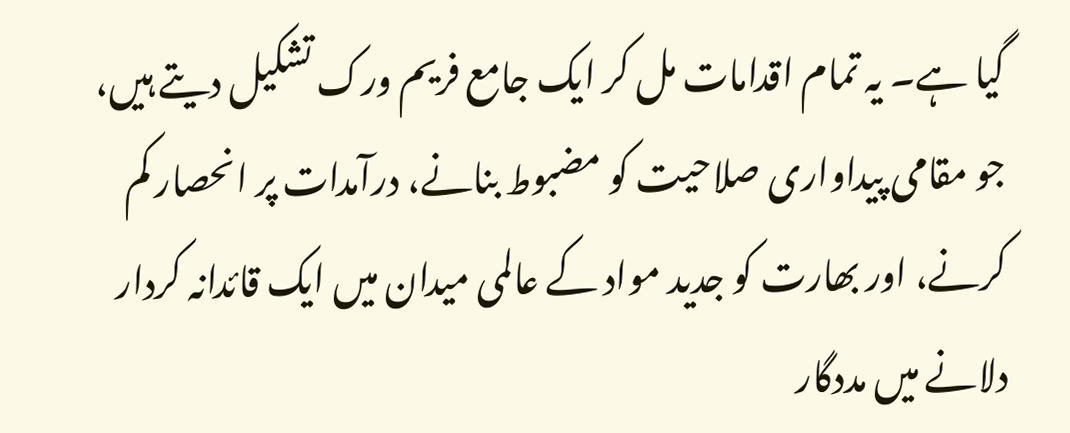گیا ہے۔ یہ تمام اقدامات مل کر ایک جامع فریم ورک تشکیل دیتے ہیں، جو مقامی پیداواری صلاحیت کو مضبوط بنانے، درآمدات پر انحصار کم کرنے، اور بھارت کو جدید مواد کے عالمی میدان میں ایک قائدانہ کردار دلانے میں مددگار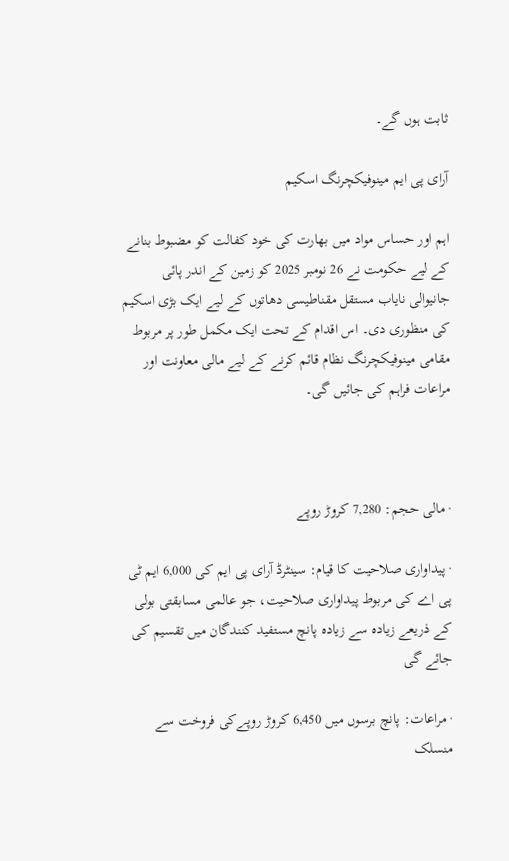ثابت ہوں گے۔

آرای پی ایم مینوفیکچرنگ اسکیم

اہم اور حساس مواد میں بھارت کی خود کفالت کو مضبوط بنانے کے لیے حکومت نے 26 نومبر 2025 کو زمین کے اندر پائی جانیوالی نایاب مستقل مقناطیسی دھاتوں کے لیے ایک بڑی اسکیم کی منظوری دی۔ اس اقدام کے تحت ایک مکمل طور پر مربوط مقامی مینوفیکچرنگ نظام قائم کرنے کے لیے مالی معاونت اور مراعات فراہم کی جائیں گی۔



· مالی حجم: 7,280 کروڑ روپے

· پیداواری صلاحیت کا قیام: سینٹرڈ آرای پی ایم کی 6,000 ایم ٹی پی اے کی مربوط پیداواری صلاحیت، جو عالمی مسابقتی بولی کے ذریعے زیادہ سے زیادہ پانچ مستفید کنندگان میں تقسیم کی جائے گی

· مراعات: پانچ برسوں میں 6,450 کروڑ روپےکی فروخت سے منسلک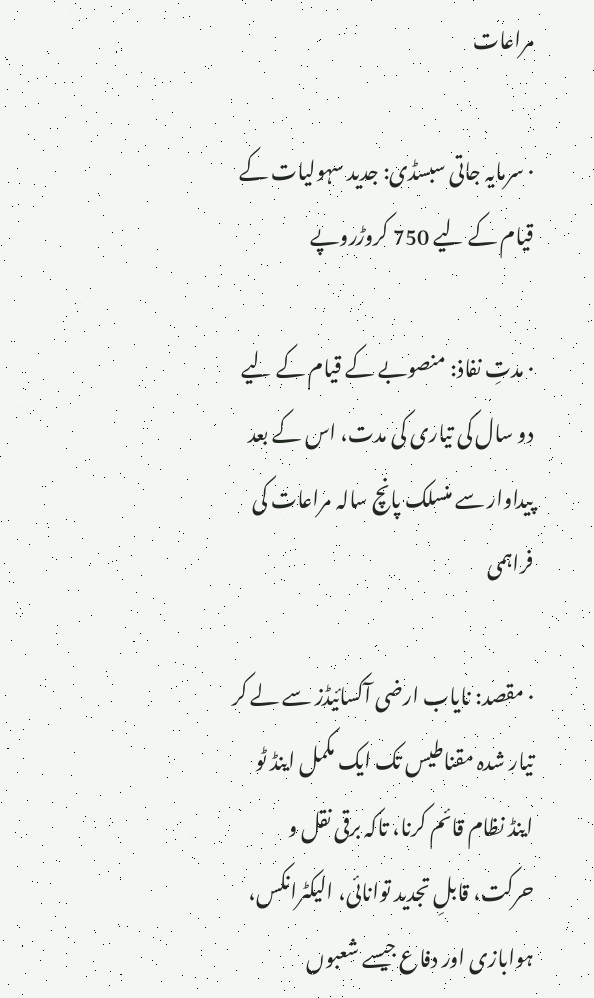مراعات

· سرمایہ جاتی سبسڈی: جدید سہولیات کے قیام کے لیے 750 کروڑروپے

· مدتِ نفاذ: منصوبے کے قیام کے لیے دو سال کی تیاری کی مدت، اس کے بعد پیداوار سے منسلک پانچ سالہ مراعات کی فراہمی

· مقصد: نایاب ارضی آکسائیڈز سے لے کر تیار شدہ مقناطیس تک ایک مکمل اینڈ ٹو اینڈ نظام قائم کرنا، تاکہ برقی نقل و حرکت، قابلِ تجدید توانائی، الیکٹرانکس، ہوابازی اور دفاع جیسے شعبوں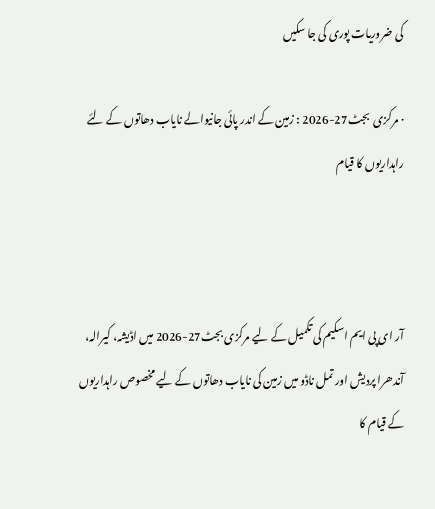کی ضروریات پوری کی جا سکیں

· مرکزی  بجٹ27-2026 : زمین کے اندر پائی جانیوالے نایاب دھاتوں کے لئے راہداریوں کا قیام



آر ای پی ایم اسکیم کی تکمیل کے لیے مرکزی بجٹ27-2026 میں اڈیشہ، کیرالہ، آندھرا پردیش اور تمل ناڈو میں زمین کی نایاب دھاتوں کے لیے مخصوص راہداریوں کے قیام کا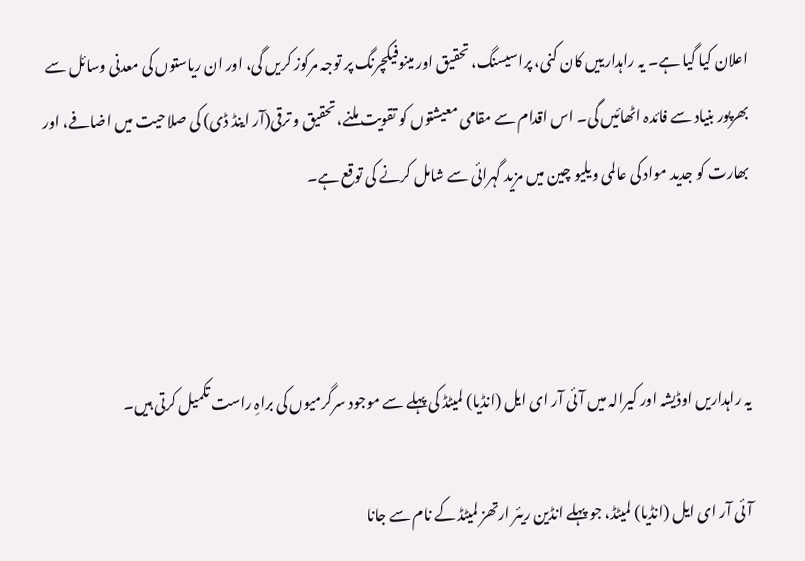اعلان کیا گیا ہے۔ یہ راہدارییں کان کنی، پراسیسنگ، تحقیق اور مینوفیکچرنگ پر توجہ مرکوز کریں گی، اور ان ریاستوں کی معدنی وسائل سے بھرپور بنیاد سے فائدہ اٹھائیں گی۔ اس اقدام سے مقامی معیشتوں کو تقویت ملنے، تحقیق و ترقی(آر اینڈ ڈی) کی صلاحیت میں اضافے، اور بھارت کو جدید مواد کی عالمی ویلیو چین میں مزید گہرائی سے شامل کرنے کی توقع ہے۔



یہ راہداریں اوڈیشہ اور کیرالہ میں آئی آر ای ایل (انڈیا) لمیٹڈ کی پہلے سے موجود سرگرمیوں کی براہِ راست تکمیل کرتی ہیں۔

آئی آر ای ایل (انڈیا) لمیٹڈ، جو پہلے انڈین ریئر ارتھز لمیٹڈ کے نام سے جانا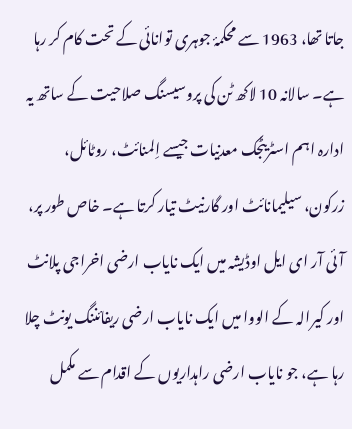جاتا تھا، 1963 سے محکمۂ جوہری توانائی کے تحت کام کر رہا ہے۔ سالانہ 10 لاکھ ٹن کی پروسیسنگ صلاحیت کے ساتھ یہ ادارہ اہم اسٹریٹجک معدنیات جیسے اِلمنائٹ، روٹائل، زرکون، سیلیمانائٹ اور گارنیٹ تیار کرتا ہے۔ خاص طور پر، آئی آر ای ایل اوڈیشہ میں ایک نایاب ارضی اخراجی پلانٹ اور کیرالہ کے الووا میں ایک نایاب ارضی ریفائننگ یونٹ چلا رہا ہے، جو نایاب ارضی راہداریوں کے اقدام سے مکمل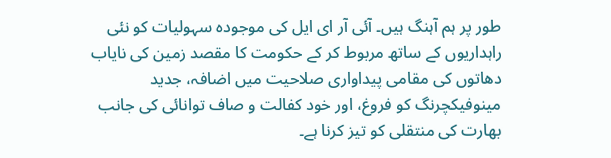طور پر ہم آہنگ ہیں۔ آئی آر ای ایل کی موجودہ سہولیات کو نئی راہداریوں کے ساتھ مربوط کر کے حکومت کا مقصد زمین کی نایاب دھاتوں کی مقامی پیداواری صلاحیت میں اضافہ، جدید مینوفیکچرنگ کو فروغ، اور خود کفالت و صاف توانائی کی جانب بھارت کی منتقلی کو تیز کرنا ہے۔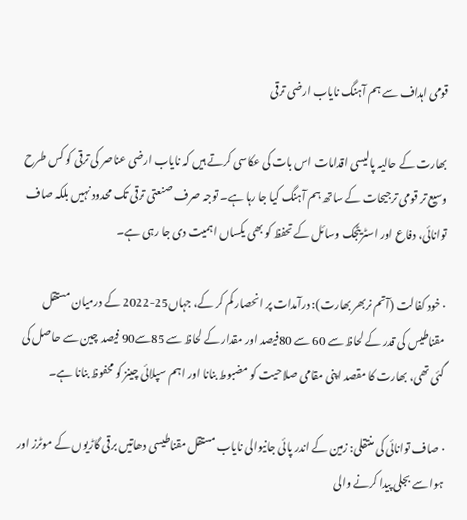قومی اہداف سے ہم آہنگ نایاب ارضی ترقی

بھارت کے حالیہ پالیسی اقدامات اس بات کی عکاسی کرتے ہیں کہ نایاب ارضی عناصر کی ترقی کو کس طرح وسیع تر قومی ترجیحات کے ساتھ ہم آہنگ کیا جا رہا ہے۔ توجہ صرف صنعتی ترقی تک محدود نہیں بلکہ صاف توانائی، دفاع اور اسٹریٹجک وسائل کے تحفظ کو بھی یکساں اہمیت دی جا رہی ہے۔

· خود کفالت (آتم نربھر بھارت): درآمدات پر انحصار کم کر کے، جہاں25-2022 کے درمیان مستقل مقناطیس کی قدر کے لحاظ سے 60 سے 80فیصد اور مقدار کے لحاظ سے 85سے90 فیصد چین سے حاصل کی گئی تھی، بھارت کا مقصد اپنی مقامی صلاحیت کو مضبوط بنانا اور اہم سپلائی چینز کو محفوظ بنانا ہے۔

· صاف توانائی کی منتقلی: زمین کے اندر پائی جانیوالی نایاب مستقل مقناطیسی دھاتیں برقی گاڑیوں کے موٹرز اور ہوا سے بجلی پیدا کرنے والی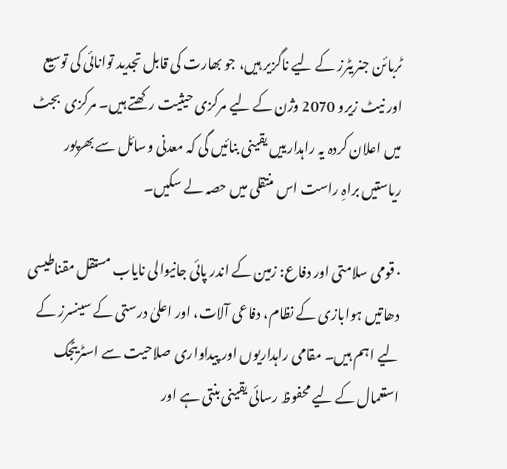ٹربائن جنریٹرز کے لیے ناگزیر ہیں، جو بھارت کی قابل تجدید توانائی کی توسیع اور نیٹ زیرو 2070 وژن کے لیے مرکزی حیثیت رکھتے ہیں۔ مرکزی  بجٹ میں اعلان کردہ یہ راہدارییں یقینی بنائیں گی کہ معدنی وسائل سے بھرپور ریاستیں براہِ راست اس منتقلی میں حصہ لے سکیں۔

· قومی سلامتی اور دفاع: زمین کے اندر پائی جانیوالی نایاب مستقل مقناطیسی دھاتیں ہوابازی کے نظام، دفاعی آلات، اور اعلیٰ درستی کے سینسرز کے لیے اہم ہیں۔ مقامی راہداریوں اور پیداواری صلاحیت سے اسٹریٹجک استعمال کے لیے محفوظ رسائی یقینی بنتی ہے اور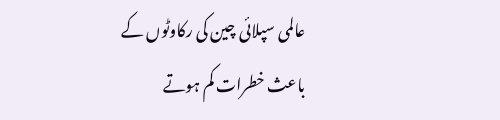عالمی سپلائی چین کی رکاوٹوں کے باعث خطرات کم ہوتے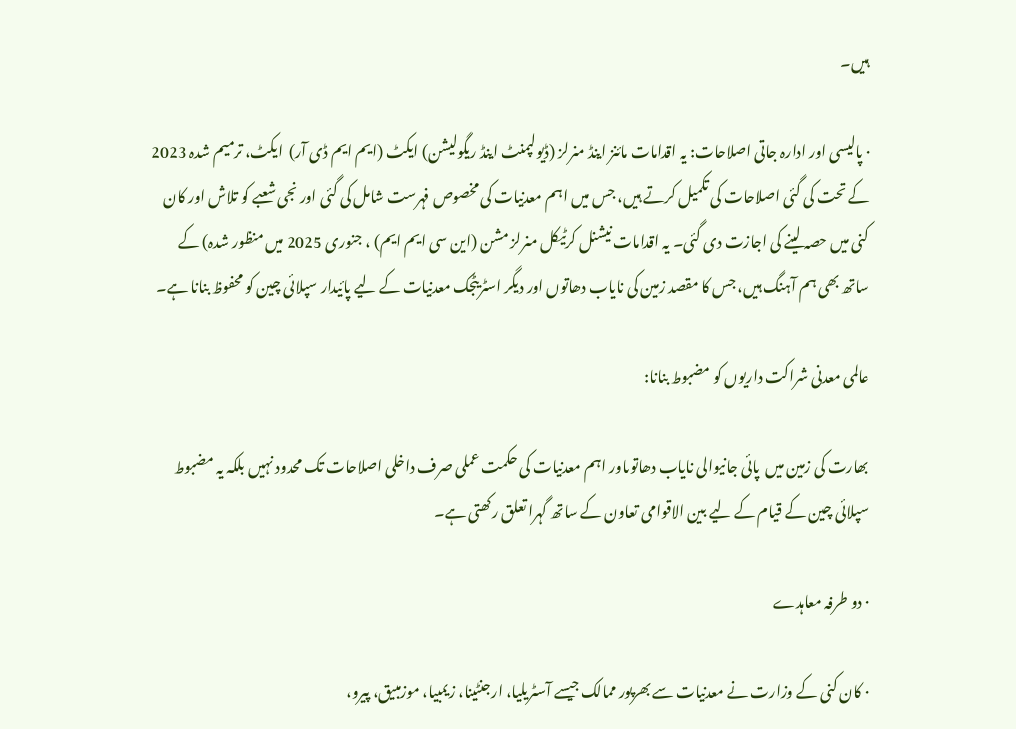ہیں۔

· پالیسی اور ادارہ جاتی اصلاحات: یہ اقدامات مائنز اینڈ منرلز (ڈیولپمنٹ اینڈ ریگولیشن) ایکٹ (ایم ایم ڈی آر)  ایکٹ، ترمیم شدہ 2023 کے تحت کی گئی اصلاحات کی تکمیل کرتے ہیں، جس میں اہم معدنیات کی مخصوص فہرست شامل کی گئی اور نجی شعبے کو تلاش اور کان کنی میں حصہ لینے کی اجازت دی گئی۔ یہ اقدامات نیشنل کرٹیکل منرلز مشن (این سی ایم ایم) ، جنوری 2025 میں منظور شدہ) کے ساتھ بھی ہم آہنگ ہیں، جس کا مقصد زمین کی نایاب دھاتوں اور دیگر اسٹریٹجک معدنیات کے لیے پائیدار سپلائی چین کو محفوظ بنانا ہے۔

عالمی معدنی شراکت داریوں کو مضبوط بنانا:

بھارت کی زمین میں  پائی جانیوالی نایاب دھاتوںاور اہم معدنیات کی حکمت عملی صرف داخلی اصلاحات تک محدود نہیں بلکہ یہ مضبوط سپلائی چین کے قیام کے لیے بین الاقوامی تعاون کے ساتھ گہرا تعلق رکھتی ہے۔

· دو طرفہ معاہدے

· کان کنی کے وزارت نے معدنیات سے بھرپور ممالک جیسے آسٹریلیا، ارجنٹینا، زیمبیا، موزمبیق، پیرو،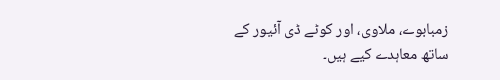زمبابوے، ملاوی، اور کوٹے ڈی آئیور کے ساتھ معاہدے کیے ہیں۔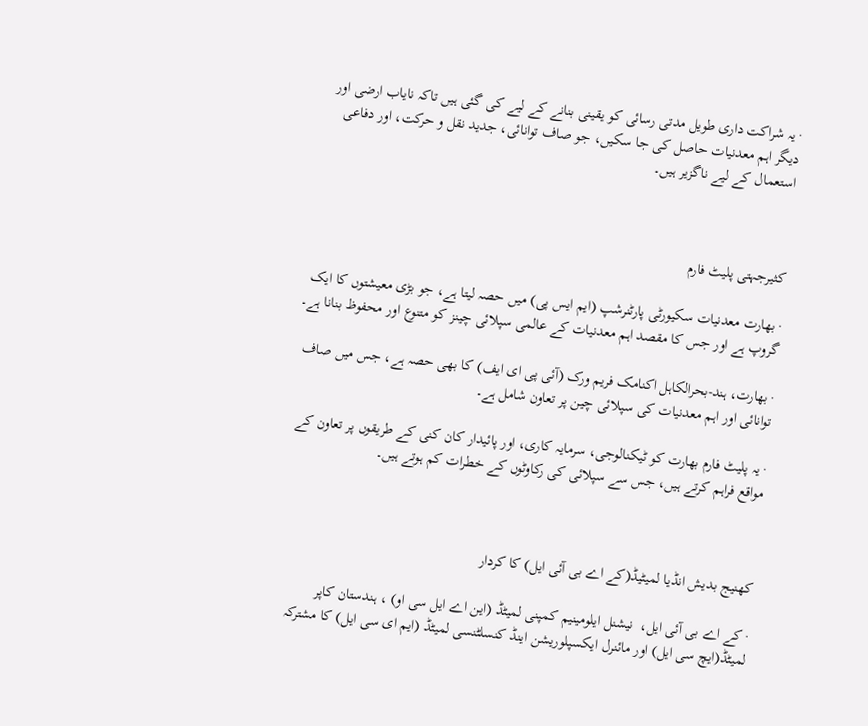· یہ شراکت داری طویل مدتی رسائی کو یقینی بنانے کے لیے کی گئی ہیں تاکہ نایاب ارضی اور دیگر اہم معدنیات حاصل کی جا سکیں، جو صاف توانائی، جدید نقل و حرکت، اور دفاعی استعمال کے لیے ناگزیر ہیں۔



کثیرجہتی پلیٹ فارم

· بھارت معدنیات سکیورٹی پارٹنرشپ (ایم ایس پی) میں حصہ لیتا ہے، جو بڑی معیشتوں کا ایک گروپ ہے اور جس کا مقصد اہم معدنیات کے عالمی سپلائی چینز کو متنوع اور محفوظ بنانا ہے۔

· بھارت، ہند-بحرالکاہل اکنامک فریم ورک (آئی پی ای ایف) کا بھی حصہ ہے، جس میں صاف توانائی اور اہم معدنیات کی سپلائی چین پر تعاون شامل ہے۔

· یہ پلیٹ فارم بھارت کو ٹیکنالوجی، سرمایہ کاری، اور پائیدار کان کنی کے طریقوں پر تعاون کے مواقع فراہم کرتے ہیں، جس سے سپلائی کی رکاوٹوں کے خطرات کم ہوتے ہیں۔



کھنیج بدیش انڈیا لمیٹیڈ(کے اے بی آئی ایل) کا کردار

· کے اے بی آئی ایل،  نیشنل ایلومینیم کمپنی لمیٹڈ (این اے ایل سی او) ، ہندستان کاپر لمیٹڈ(ایچ سی ایل) اور مائنرل ایکسپلوریشن اینڈ کنسلٹنسی لمیٹڈ (ایم ای سی ایل) کا مشترکہ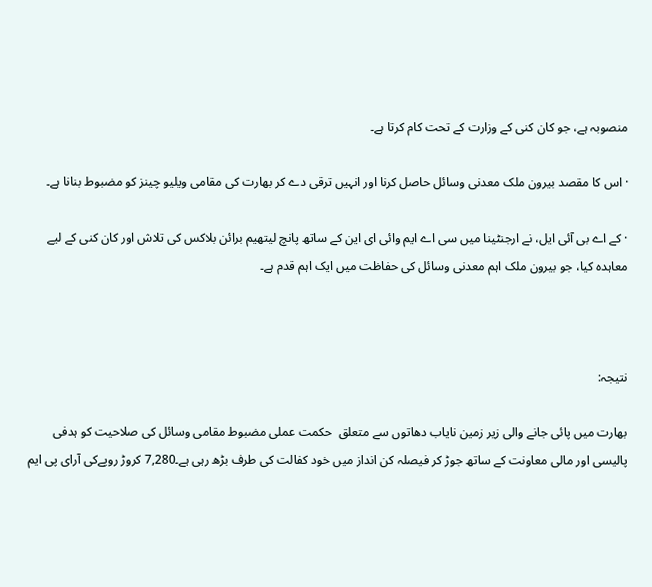منصوبہ ہے، جو کان کنی کے وزارت کے تحت کام کرتا ہے۔

· اس کا مقصد بیرون ملک معدنی وسائل حاصل کرنا اور انہیں ترقی دے کر بھارت کی مقامی ویلیو چینز کو مضبوط بنانا ہے۔

· کے اے بی آئی ایل، نے ارجنٹینا میں سی اے ایم وائی ای این کے ساتھ پانچ لیتھیم برائن بلاکس کی تلاش اور کان کنی کے لیے معاہدہ کیا، جو بیرون ملک اہم معدنی وسائل کی حفاظت میں ایک اہم قدم ہے۔



نتیجہ:

بھارت میں پائی جانے والی زیر زمین نایاب دھاتوں سے متعلق  حکمت عملی مضبوط مقامی وسائل کی صلاحیت کو ہدفی پالیسی اور مالی معاونت کے ساتھ جوڑ کر فیصلہ کن انداز میں خود کفالت کی طرف بڑھ رہی ہے۔7,280 کروڑ روپےکی آرای پی ایم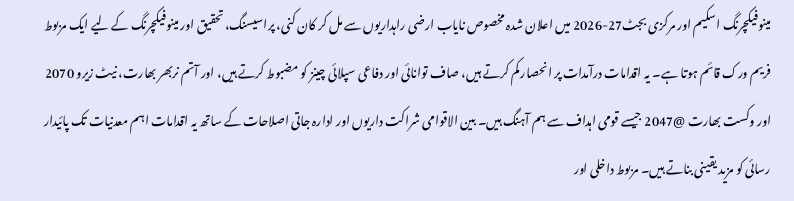مینوفیکچرنگ اسکیم اور مرکزی بجٹ27-2026 میں اعلان شدہ مخصوص نایاب ارضی راہداریوں سے مل کر کان کنی، پراسیسنگ، تحقیق اور مینوفیکچرنگ کے لیے ایک مربوط فریم ورک قائم ہوتا ہے۔ یہ اقدامات درآمدات پر انحصار کم کرتے ہیں، صاف توانائی اور دفاعی سپلائی چینز کو مضبوط کرتے ہیں، اور آتم نربھر بھارت، نیٹ زیرو 2070 اور وکست بھارت @2047 جیسے قومی اہداف سے ہم آہنگ ہیں۔ بین الاقوامی شراکت داریوں اور ادارہ جاتی اصلاحات کے ساتھ یہ اقدامات اہم معدنیات تک پائیدار رسائی کو مزید یقینی بناتے ہیں۔ مربوط داخلی اور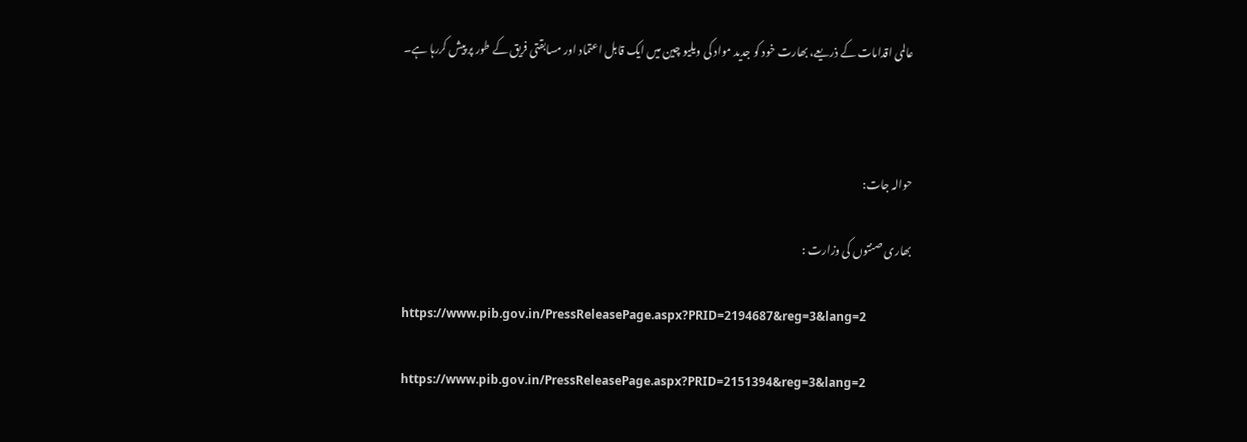عالمی اقدامات کے ذریعے، بھارت خود کو جدید مواد کی ویلیو چین میں ایک قابل اعتماد اور مسابقتی فریق کے طور پر پیش کررہا ہے۔



حوالہ جات:

بھاری صنتوں کی وزارت :

https://www.pib.gov.in/PressReleasePage.aspx?PRID=2194687&reg=3&lang=2

https://www.pib.gov.in/PressReleasePage.aspx?PRID=2151394&reg=3&lang=2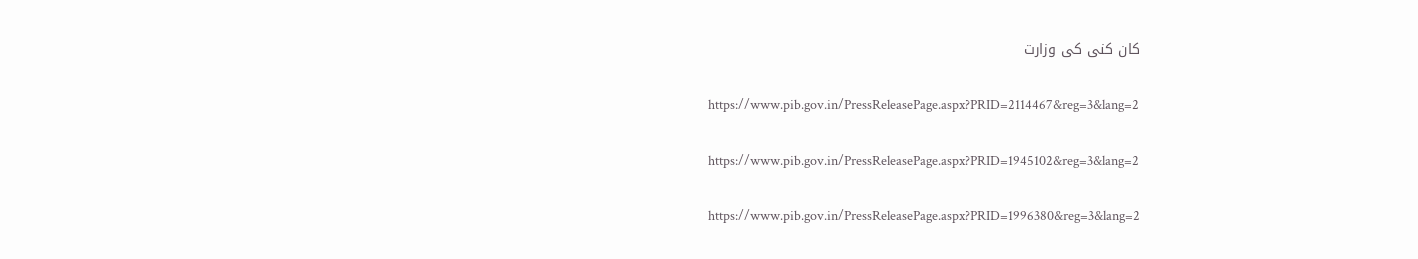کان کنی کی وزارت

https://www.pib.gov.in/PressReleasePage.aspx?PRID=2114467&reg=3&lang=2

https://www.pib.gov.in/PressReleasePage.aspx?PRID=1945102&reg=3&lang=2

https://www.pib.gov.in/PressReleasePage.aspx?PRID=1996380&reg=3&lang=2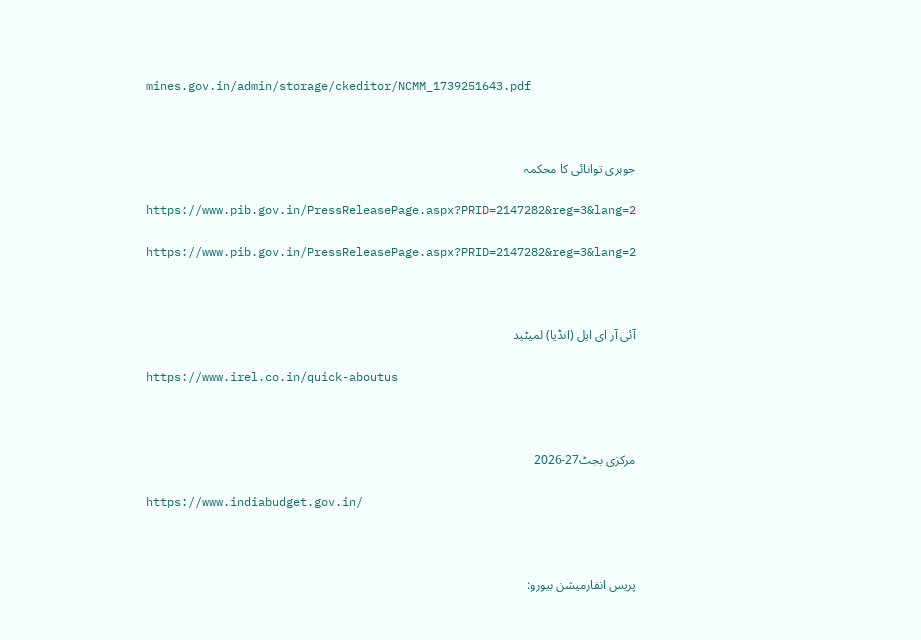mines.gov.in/admin/storage/ckeditor/NCMM_1739251643.pdf



جوہری توانائی کا محکمہ

https://www.pib.gov.in/PressReleasePage.aspx?PRID=2147282&reg=3&lang=2

https://www.pib.gov.in/PressReleasePage.aspx?PRID=2147282&reg=3&lang=2



آئی آر ای ایل (انڈیا) لمیٹید

https://www.irel.co.in/quick-aboutus



مرکزی بجٹ27-2026

https://www.indiabudget.gov.in/



پریس انفارمیشن بیورو: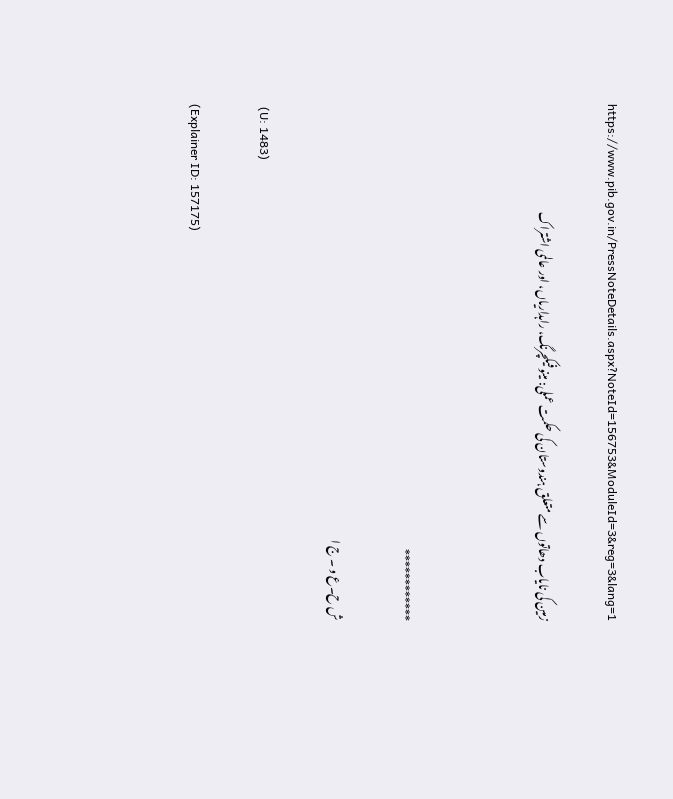https://www.pib.gov.in/PressNoteDetails.aspx?NoteId=156753&ModuleId=3&reg=3&lang=1

زمین کی نایاب دھاتوں سے متعلق ہندوستان کی حکمت عملی: مینوفیکچرنگ، راہداریاں، اور عالمی اشتراک



************

ش ح۔ع و ۔ ج ا

 (U: 1483)

(Explainer ID: 157175)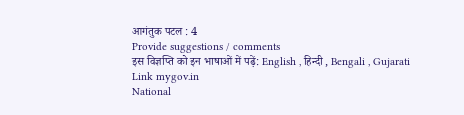आगंतुक पटल : 4
Provide suggestions / comments
इस विज्ञप्ति को इन भाषाओं में पढ़ें: English , हिन्दी , Bengali , Gujarati
Link mygov.in
National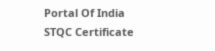Portal Of India
STQC Certificate